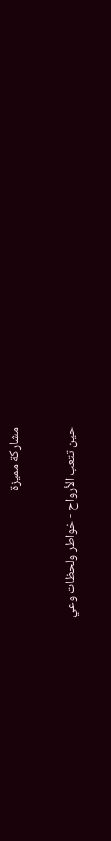مشاركة مميزة

حين تتعب الأرواح - خواطر ولحظات وعي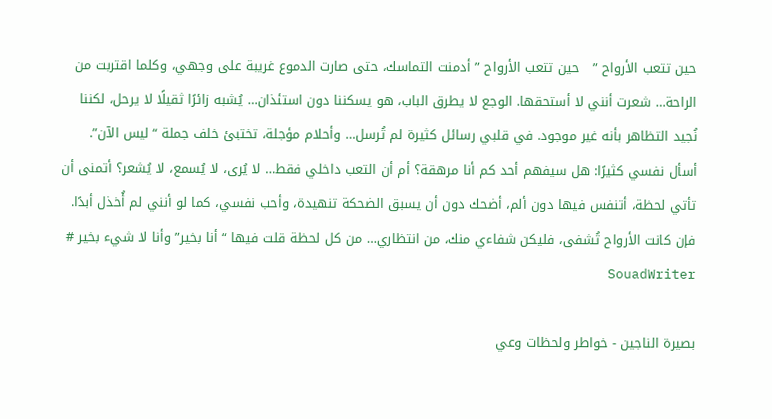حين تتعب الأرواح ”   حين تتعب الأرواح ” أدمنت التماسك، حتى صارت الدموع غريبة على وجهي، وكلما اقتربت من الراحة… شعرت أنني لا أستحقها. الوجع لا يطرق الباب، هو يسكننا دون استئذان… يُشبه زائرًا ثقيلًا لا يرحل، لكننا نُجيد التظاهر بأنه غير موجود. في قلبي رسائل كثيرة لم تُرسل… وأحلام مؤجلة، تختبئ خلف جملة “ليس الآن”. أسأل نفسي كثيرًا: هل سيفهم أحد كم أنا مرهقة؟ أم أن التعب داخلي فقط… لا يُرى، لا يُسمع، لا يُشعر؟ أتمنى أن تأتي لحظة، أتنفس فيها دون ألم، أضحك دون أن يسبق الضحكة تنهيدة، وأحب نفسي، كما لو أنني لم أُخذل أبدًا. فإن كانت الأرواح تُشفى، فليكن شفاءي منك، من انتظاري… من كل لحظة قلت فيها “أنا بخير” وأنا لا شيء بخير #  SouadWriter

بصيرة الناجين - خواطر ولحظات وعي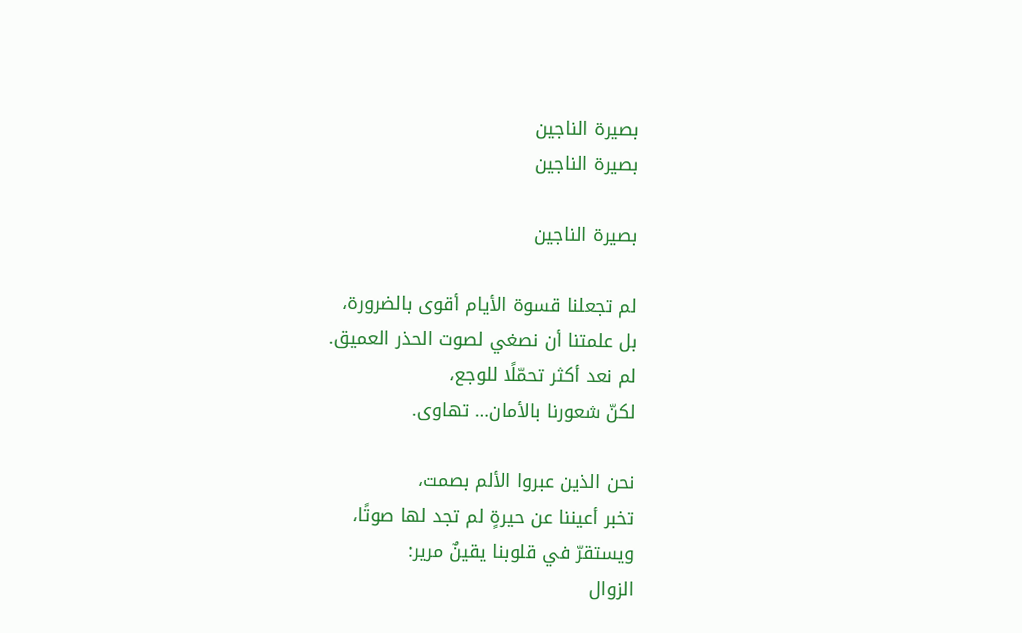بصيرة الناجين
بصيرة الناجين

بصيرة الناجين

لم تجعلنا قسوة الأيام أقوى بالضرورة،
بل علمتنا أن نصغي لصوت الحذر العميق.
لم نعد أكثر تحمّلًا للوجع،
لكنّ شعورنا بالأمان… تهاوى.

نحن الذين عبروا الألم بصمت،
تخبر أعيننا عن حيرةٍ لم تجد لها صوتًا،
ويستقرّ في قلوبنا يقينٌ مرير:
الزوال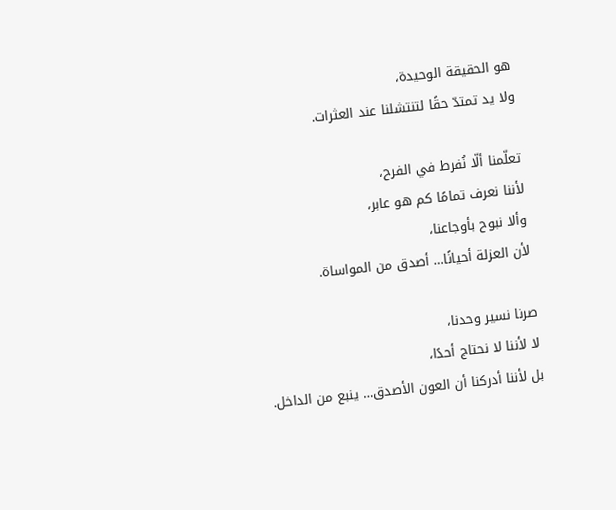هو الحقيقة الوحيدة،
ولا يد تمتدّ حقًا لتنتشلنا عند العثرات.

تعلّمنا ألّا نُفرط في الفرح،
لأننا نعرف تمامًا كم هو عابر،
وألا نبوح بأوجاعنا،
لأن العزلة أحيانًا… أصدق من المواساة.

صرنا نسير وحدنا،
لا لأننا لا نحتاج أحدًا،
بل لأننا أدركنا أن العون الأصدق… ينبع من الداخل.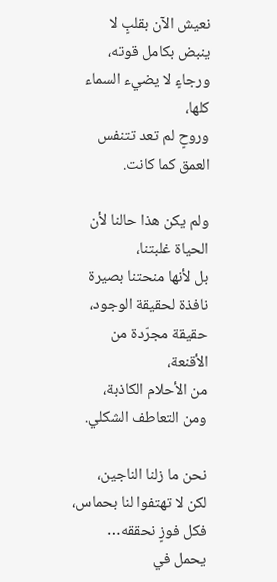نعيش الآن بقلبٍ لا ينبض بكامل قوته،
ورجاءٍ لا يضيء السماء كلها،
وروحٍ لم تعد تتنفس العمق كما كانت.

ولم يكن هذا حالنا لأن الحياة غلبتنا،
بل لأنها منحتنا بصيرة نافذة لحقيقة الوجود،
حقيقة مجرّدة من الأقنعة،
من الأحلام الكاذبة،
ومن التعاطف الشكلي.

نحن ما زلنا الناجين،
لكن لا تهتفوا لنا بحماس،
فكل فوزٍ نحققه…
يحمل في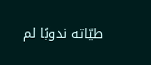طيّاته ندوبًا لم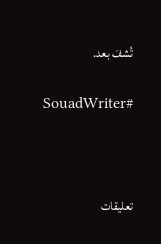تُشفَ بعد.

SouadWriter#



تعليقات